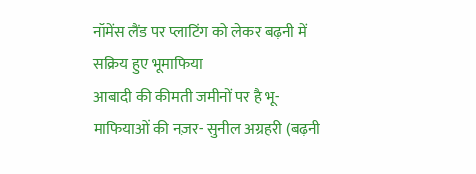नॉमेंस लैंड पर प्लाटिंग को लेकर बढ़नी में सक्रिय हुए भूमाफिया
आबादी की कीमती जमीनों पर है भू-माफियाओं की नज़र- सुनील अग्रहरी (बढ़नी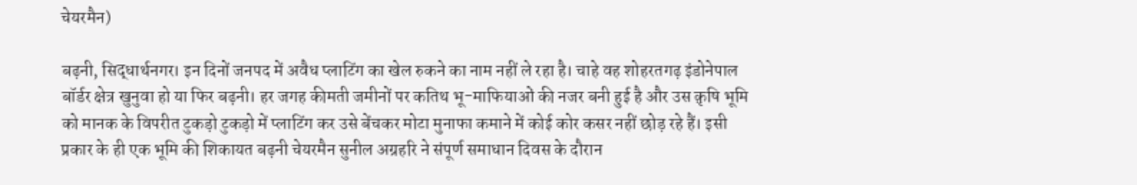चेयरमैन)

बढ़नी, सिद्धार्थनगर। इन दिनों जनपद में अवैध प्लाटिंग का खेल रुकने का नाम नहीं ले रहा है। चाहे वह शोहरतगढ़ इंडोनेपाल बॉर्डर क्षेत्र खुनुवा हो या फिर बढ़नी। हर जगह कीमती जमीनों पर कतिथ भू-माफियाओं की नजर बनी हुई है और उस क़ृषि भूमि को मानक के विपरीत टुकड़ो टुकड़ो में प्लाटिंग कर उसे बेंचकर मोटा मुनाफा कमाने में कोई कोर कसर नहीं छोड़ रहे हैं। इसी प्रकार के ही एक भूमि की शिकायत बढ़नी चेयरमैन सुनील अग्रहरि ने संपूर्ण समाधान दिवस के दौरान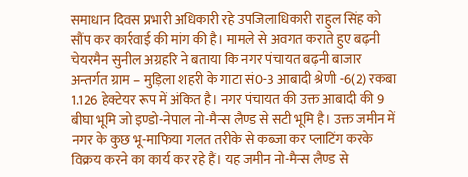समाधान दिवस प्रभारी अधिकारी रहे उपजिलाधिकारी राहुल सिंह को सौंप कर कार्रवाई की मांग की है। मामले से अवगत कराते हुए बढ़नी चेयरमैन सुनील अग्रहरि ने बताया कि नगर पंचायत बढ़नी बाजार अन्तर्गत ग्राम – मुड़िला शहरी के गाटा सं0-3 आबादी श्रेणी -6(2) रकबा 1.126 हेक्टेयर रूप में अंकित है। नगर पंचायत की उक्त आबादी की 9 बीघा भूमि जो इण्डो-नेपाल नो-मैन्स लैण्ड से सटी भूमि है। उक्त जमीन में नगर के कुछ भू-माफिया गलत तरीके से कब्जा कर प्लाटिंग करके विक्रय करने का कार्य कर रहे हैं। यह जमीन नो-मैन्स लैण्ड से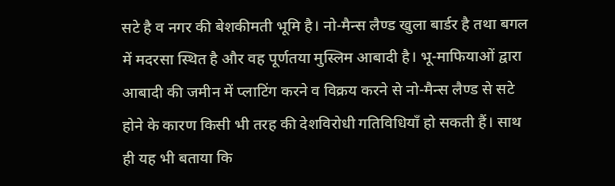सटे है व नगर की बेशकीमती भूमि है। नो-मैन्स लैण्ड खुला बार्डर है तथा बगल में मदरसा स्थित है और वह पूर्णतया मुस्लिम आबादी है। भू-माफियाओं द्वारा आबादी की जमीन में प्लाटिंग करने व विक्रय करने से नो-मैन्स लैण्ड से सटे होने के कारण किसी भी तरह की देशविरोधी गतिविधियाँ हो सकती हैं। साथ ही यह भी बताया कि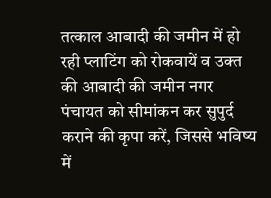तत्काल आबादी की जमीन में हो रही प्लाटिंग को रोकवायें व उक्त की आबादी की जमीन नगर पंचायत को सीमांकन कर सुपुर्द कराने की कृपा करें, जिससे भविष्य में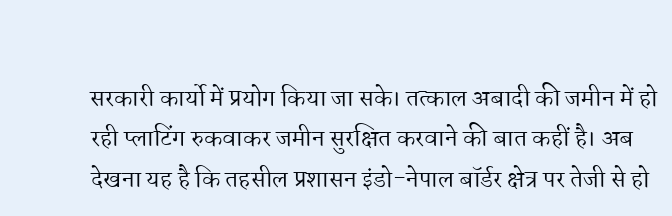सरकारी कार्यो में प्रयोग किया जा सके। तत्काल अबादी की जमीन में हो रही प्लाटिंग रुकवाकर जमीन सुरक्षित करवाने की बात कहीं है। अब देखना यह है कि तहसील प्रशासन इंडो-नेपाल बॉर्डर क्षेत्र पर तेजी से हो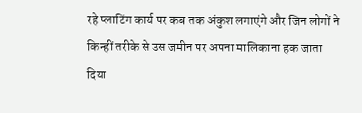रहे प्लाटिंग कार्य पर कब तक अंकुश लगाएंगे और जिन लोगों ने किन्हीं तरीके से उस जमीन पर अपना मालिकाना हक जाता दिया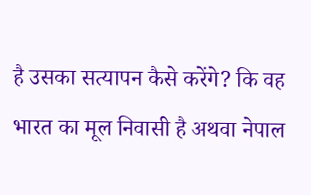है उसका सत्यापन कैसे करेंगे? कि वह भारत का मूल निवासी है अथवा नेपाल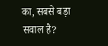का, सबसे बड़ा सवाल है?